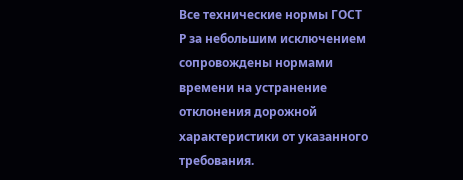Все технические нормы ГОСТ Р за небольшим исключением сопровождены нормами времени на устранение отклонения дорожной характеристики от указанного требования.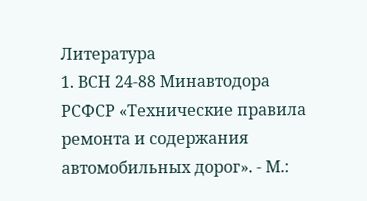Литература
1. ВСН 24-88 Минавтодора РСФСР «Технические правила ремонта и содержания автомобильных дорог». - М.: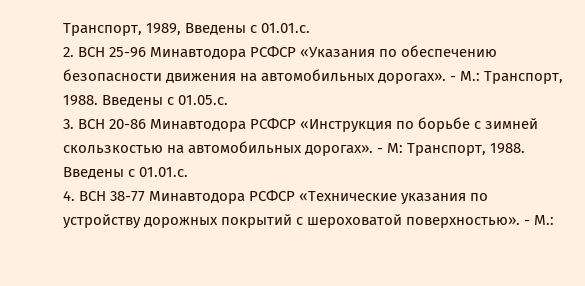Транспорт, 1989, Введены с 01.01.с.
2. ВСН 25-96 Минавтодора РСФСР «Указания по обеспечению безопасности движения на автомобильных дорогах». - М.: Транспорт, 1988. Введены с 01.05.с.
3. ВСН 20-86 Минавтодора РСФСР «Инструкция по борьбе с зимней скользкостью на автомобильных дорогах». - М: Транспорт, 1988. Введены с 01.01.с.
4. ВСН 38-77 Минавтодора РСФСР «Технические указания по устройству дорожных покрытий с шероховатой поверхностью». - М.: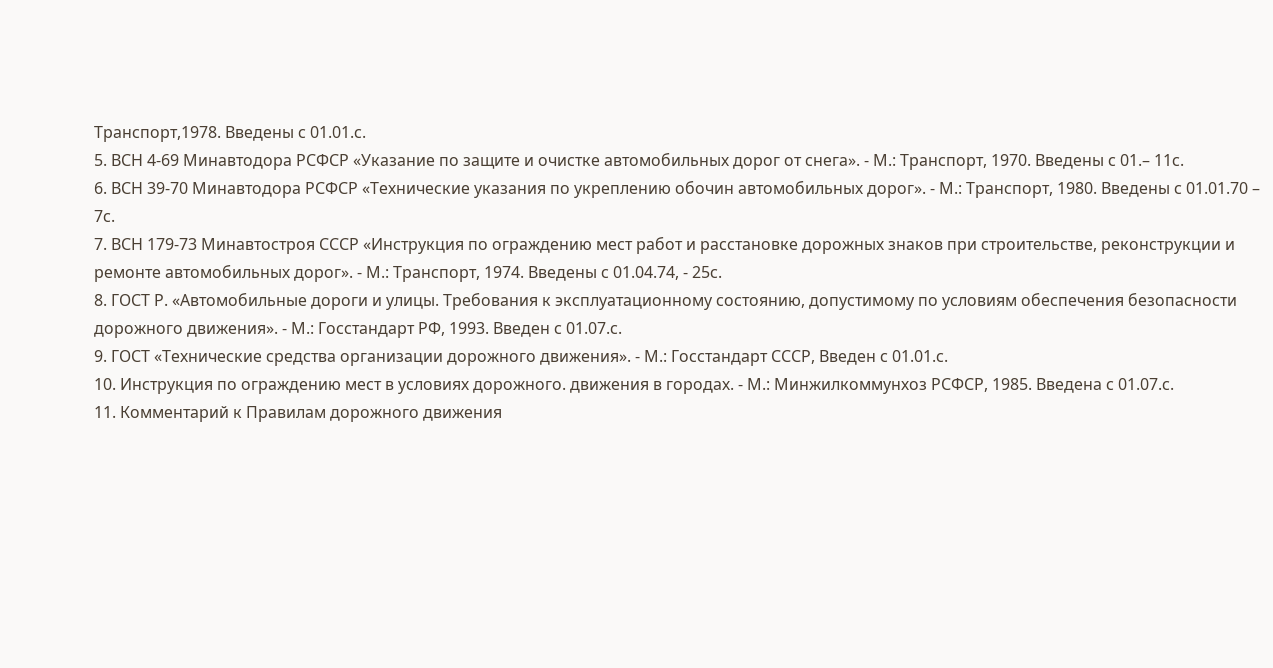Транспорт,1978. Введены с 01.01.с.
5. ВСН 4-69 Минавтодора РСФСР «Указание по защите и очистке автомобильных дорог от снега». - М.: Транспорт, 1970. Введены с 01.– 11с.
6. ВСН 39-70 Минавтодора РСФСР «Технические указания по укреплению обочин автомобильных дорог». - М.: Транспорт, 1980. Введены с 01.01.70 – 7с.
7. ВСН 179-73 Минавтостроя СССР «Инструкция по ограждению мест работ и расстановке дорожных знаков при строительстве, реконструкции и ремонте автомобильных дорог». - М.: Транспорт, 1974. Введены с 01.04.74, - 25с.
8. ГОСТ Р. «Автомобильные дороги и улицы. Требования к эксплуатационному состоянию, допустимому по условиям обеспечения безопасности дорожного движения». - М.: Госстандарт РФ, 1993. Введен с 01.07.с.
9. ГОСТ «Технические средства организации дорожного движения». - М.: Госстандарт СССР, Введен с 01.01.с.
10. Инструкция по ограждению мест в условиях дорожного. движения в городах. - М.: Минжилкоммунхоз РСФСР, 1985. Введена с 01.07.с.
11. Комментарий к Правилам дорожного движения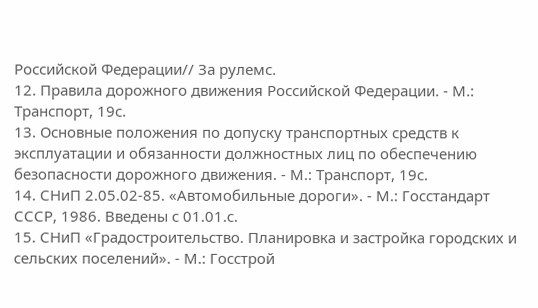Российской Федерации// За рулемс.
12. Правила дорожного движения Российской Федерации. - М.: Транспорт, 19с.
13. Основные положения по допуску транспортных средств к эксплуатации и обязанности должностных лиц по обеспечению безопасности дорожного движения. - М.: Транспорт, 19с.
14. СНиП 2.05.02-85. «Автомобильные дороги». - М.: Госстандарт СССР, 1986. Введены с 01.01.с.
15. СНиП «Градостроительство. Планировка и застройка городских и сельских поселений». - М.: Госстрой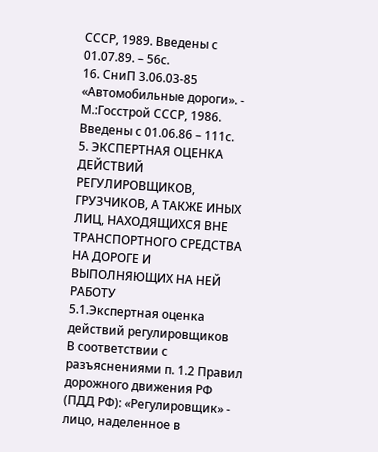СССР, 1989. Введены с 01.07.89. – 56с.
16. СниП 3.06.03-85 «Автомобильные дороги». - М.:Госстрой СССР, 1986. Введены с 01.06.86 – 111с.
5. ЭКСПЕРТНАЯ ОЦЕНКА ДЕЙСТВИЙ РЕГУЛИРОВЩИКОВ, ГРУЗЧИКОВ, А ТАКЖЕ ИНЫХ ЛИЦ, НАХОДЯЩИХСЯ ВНЕ
ТРАНСПОРТНОГО СРЕДСТВА НА ДОРОГЕ И ВЫПОЛНЯЮЩИХ НА НЕЙ РАБОТУ
5.1.Экспертная оценка действий регулировщиков
В соответствии с разъяснениями п. 1.2 Правил дорожного движения РФ (ПДД РФ): «Регулировщик» - лицо, наделенное в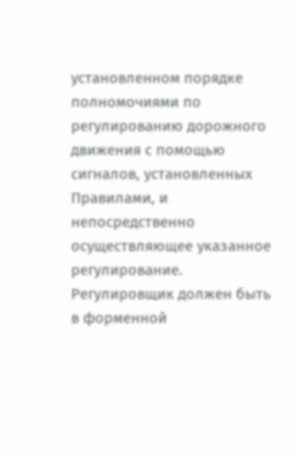установленном порядке полномочиями по регулированию дорожного движения с помощью сигналов, установленных Правилами, и непосредственно осуществляющее указанное регулирование. Регулировщик должен быть в форменной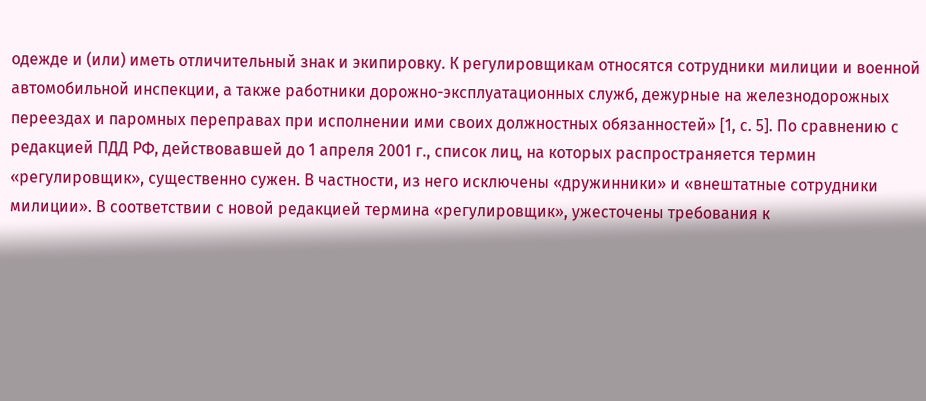одежде и (или) иметь отличительный знак и экипировку. К регулировщикам относятся сотрудники милиции и военной автомобильной инспекции, а также работники дорожно-эксплуатационных служб, дежурные на железнодорожных переездах и паромных переправах при исполнении ими своих должностных обязанностей» [1, с. 5]. По сравнению с редакцией ПДД РФ, действовавшей до 1 апреля 2001 г., список лиц, на которых распространяется термин «регулировщик», существенно сужен. В частности, из него исключены «дружинники» и «внештатные сотрудники милиции». В соответствии с новой редакцией термина «регулировщик», ужесточены требования к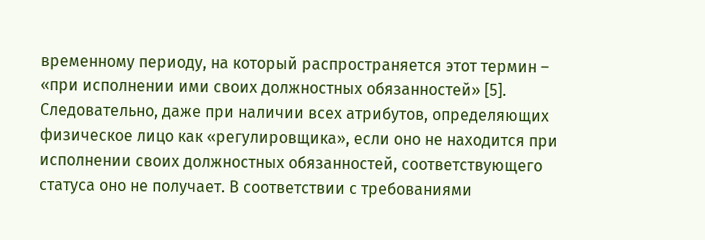временному периоду, на который распространяется этот термин – «при исполнении ими своих должностных обязанностей» [5]. Следовательно, даже при наличии всех атрибутов, определяющих физическое лицо как «регулировщика», если оно не находится при исполнении своих должностных обязанностей, соответствующего статуса оно не получает. В соответствии с требованиями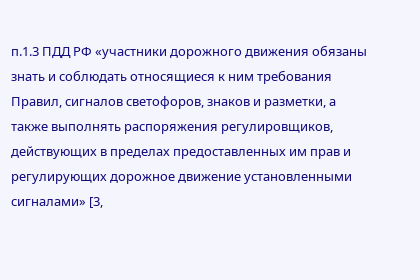п.1.3 ПДД РФ «участники дорожного движения обязаны знать и соблюдать относящиеся к ним требования Правил, сигналов светофоров, знаков и разметки, а также выполнять распоряжения регулировщиков, действующих в пределах предоставленных им прав и регулирующих дорожное движение установленными сигналами» [3,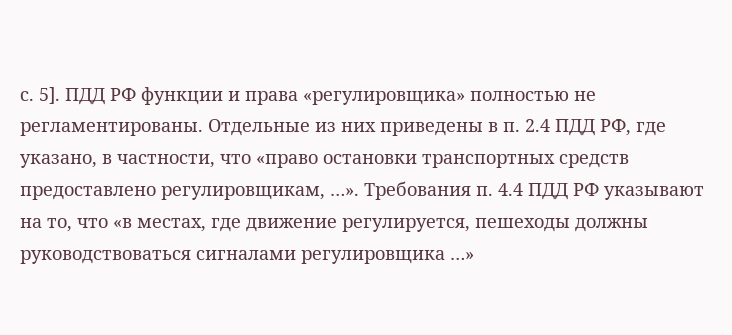с. 5]. ПДД РФ функции и права «регулировщика» полностью не регламентированы. Отдельные из них приведены в п. 2.4 ПДД РФ, где указано, в частности, что «право остановки транспортных средств предоставлено регулировщикам, …». Требования п. 4.4 ПДД РФ указывают на то, что «в местах, где движение регулируется, пешеходы должны руководствоваться сигналами регулировщика …»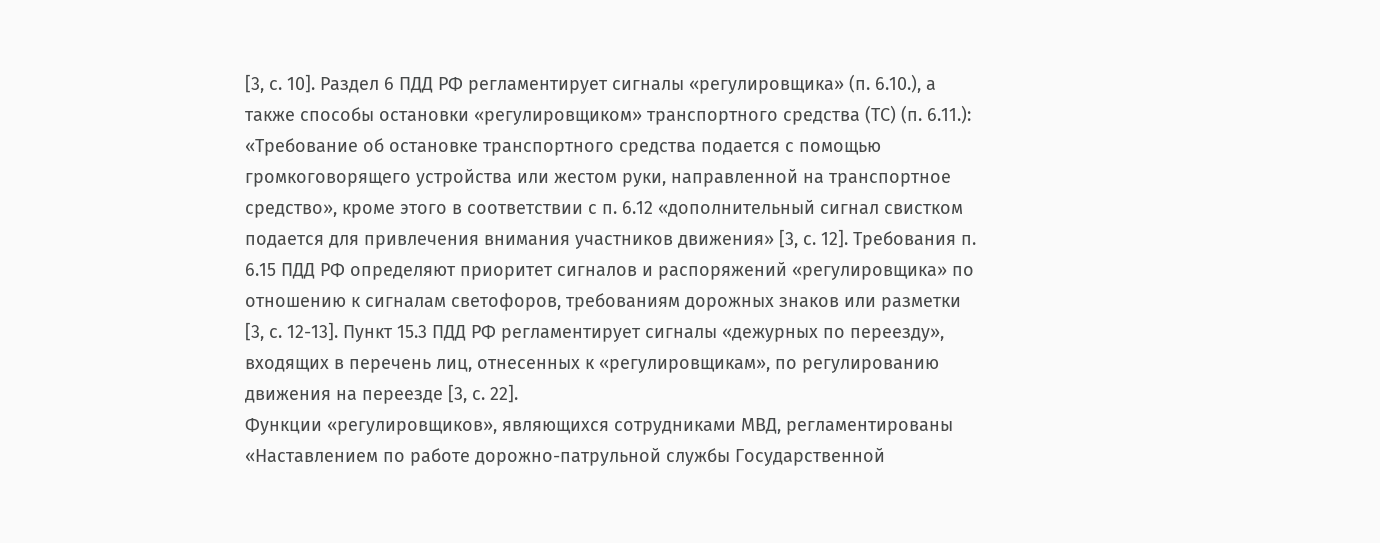[3, с. 10]. Раздел 6 ПДД РФ регламентирует сигналы «регулировщика» (п. 6.10.), а также способы остановки «регулировщиком» транспортного средства (ТС) (п. 6.11.): «Требование об остановке транспортного средства подается с помощью громкоговорящего устройства или жестом руки, направленной на транспортное средство», кроме этого в соответствии с п. 6.12 «дополнительный сигнал свистком подается для привлечения внимания участников движения» [3, с. 12]. Требования п. 6.15 ПДД РФ определяют приоритет сигналов и распоряжений «регулировщика» по отношению к сигналам светофоров, требованиям дорожных знаков или разметки [3, с. 12-13]. Пункт 15.3 ПДД РФ регламентирует сигналы «дежурных по переезду», входящих в перечень лиц, отнесенных к «регулировщикам», по регулированию движения на переезде [3, с. 22].
Функции «регулировщиков», являющихся сотрудниками МВД, регламентированы «Наставлением по работе дорожно-патрульной службы Государственной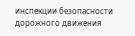инспекции безопасности дорожного движения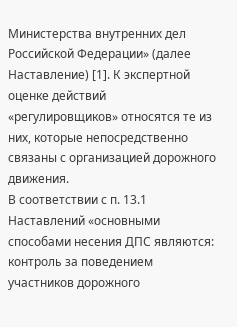Министерства внутренних дел Российской Федерации» (далее Наставление) [1]. К экспертной оценке действий «регулировщиков» относятся те из них, которые непосредственно связаны с организацией дорожного движения.
В соответствии с п. 13.1 Наставлений «основными способами несения ДПС являются: контроль за поведением участников дорожного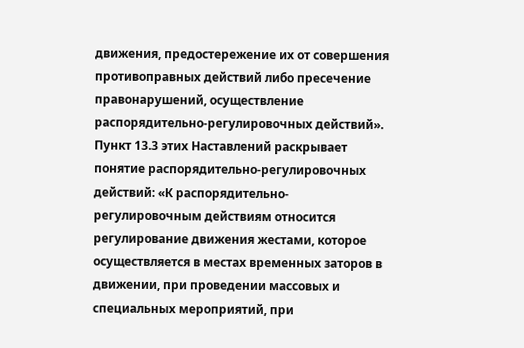движения, предостережение их от совершения противоправных действий либо пресечение правонарушений, осуществление распорядительно-регулировочных действий». Пункт 13.3 этих Наставлений раскрывает понятие распорядительно-регулировочных действий: «К распорядительно-регулировочным действиям относится регулирование движения жестами, которое осуществляется в местах временных заторов в движении, при проведении массовых и специальных мероприятий, при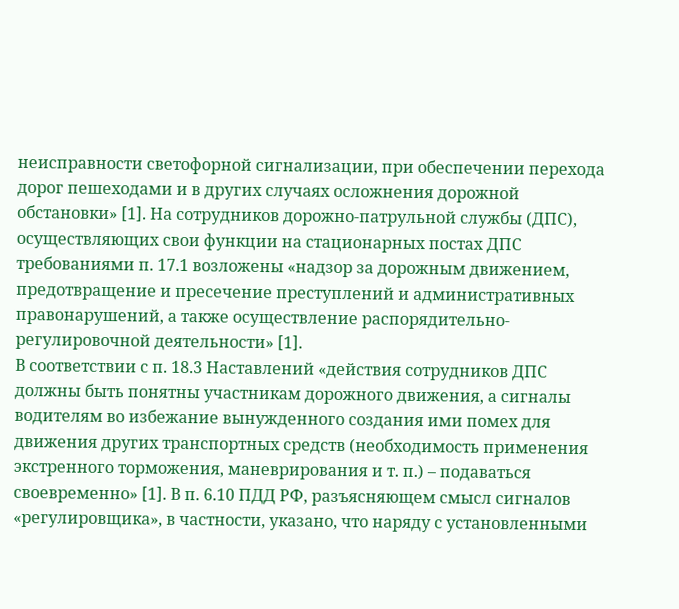неисправности светофорной сигнализации, при обеспечении перехода дорог пешеходами и в других случаях осложнения дорожной обстановки» [1]. На сотрудников дорожно-патрульной службы (ДПС), осуществляющих свои функции на стационарных постах ДПС требованиями п. 17.1 возложены «надзор за дорожным движением, предотвращение и пресечение преступлений и административных правонарушений, а также осуществление распорядительно-регулировочной деятельности» [1].
В соответствии с п. 18.3 Наставлений «действия сотрудников ДПС должны быть понятны участникам дорожного движения, а сигналы водителям во избежание вынужденного создания ими помех для движения других транспортных средств (необходимость применения экстренного торможения, маневрирования и т. п.) – подаваться своевременно» [1]. В п. 6.10 ПДД РФ, разъясняющем смысл сигналов «регулировщика», в частности, указано, что наряду с установленными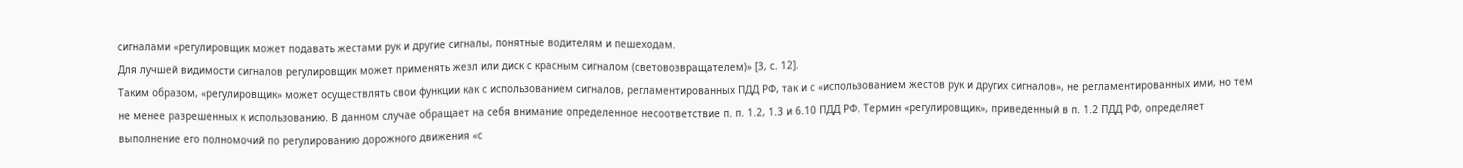сигналами «регулировщик может подавать жестами рук и другие сигналы, понятные водителям и пешеходам.
Для лучшей видимости сигналов регулировщик может применять жезл или диск с красным сигналом (световозвращателем)» [3, с. 12].
Таким образом, «регулировщик» может осуществлять свои функции как с использованием сигналов, регламентированных ПДД РФ, так и с «использованием жестов рук и других сигналов», не регламентированных ими, но тем не менее разрешенных к использованию. В данном случае обращает на себя внимание определенное несоответствие п. п. 1.2, 1.3 и 6.10 ПДД РФ. Термин «регулировщик», приведенный в п. 1.2 ПДД РФ, определяет выполнение его полномочий по регулированию дорожного движения «с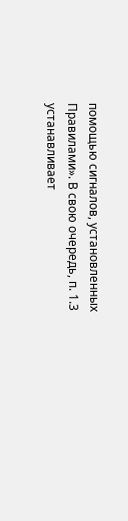помощью сигналов, установленных Правилами». В свою очередь, п. 1.3 устанавливает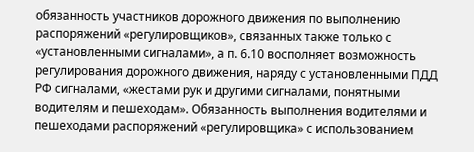обязанность участников дорожного движения по выполнению распоряжений «регулировщиков», связанных также только с «установленными сигналами», а п. 6.10 восполняет возможность регулирования дорожного движения, наряду с установленными ПДД РФ сигналами, «жестами рук и другими сигналами, понятными водителям и пешеходам». Обязанность выполнения водителями и пешеходами распоряжений «регулировщика» с использованием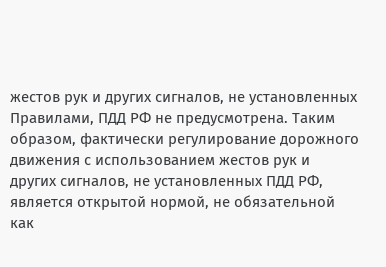жестов рук и других сигналов, не установленных Правилами, ПДД РФ не предусмотрена. Таким образом, фактически регулирование дорожного движения с использованием жестов рук и других сигналов, не установленных ПДД РФ, является открытой нормой, не обязательной как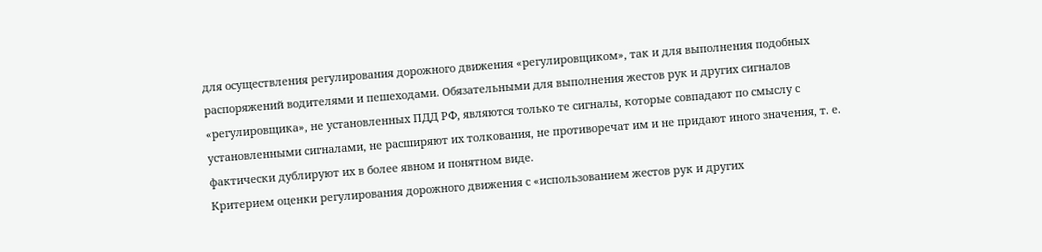для осуществления регулирования дорожного движения «регулировщиком», так и для выполнения подобных распоряжений водителями и пешеходами. Обязательными для выполнения жестов рук и других сигналов «регулировщика», не установленных ПДД РФ, являются только те сигналы, которые совпадают по смыслу с установленными сигналами, не расширяют их толкования, не противоречат им и не придают иного значения, т. е. фактически дублируют их в более явном и понятном виде.
Критерием оценки регулирования дорожного движения с «использованием жестов рук и других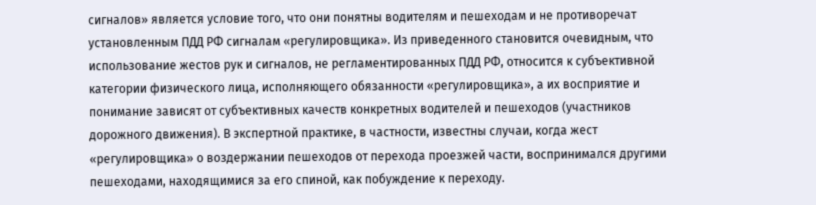сигналов» является условие того, что они понятны водителям и пешеходам и не противоречат установленным ПДД РФ сигналам «регулировщика». Из приведенного становится очевидным, что использование жестов рук и сигналов, не регламентированных ПДД РФ, относится к субъективной категории физического лица, исполняющего обязанности «регулировщика», а их восприятие и понимание зависят от субъективных качеств конкретных водителей и пешеходов (участников дорожного движения). В экспертной практике, в частности, известны случаи, когда жест «регулировщика» о воздержании пешеходов от перехода проезжей части, воспринимался другими пешеходами, находящимися за его спиной, как побуждение к переходу.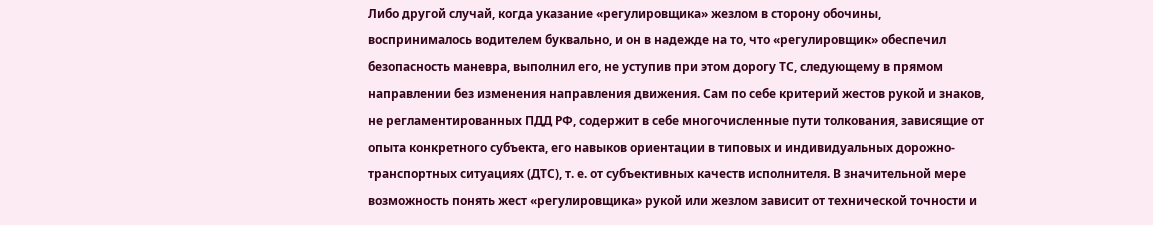Либо другой случай, когда указание «регулировщика» жезлом в сторону обочины, воспринималось водителем буквально, и он в надежде на то, что «регулировщик» обеспечил безопасность маневра, выполнил его, не уступив при этом дорогу ТС, следующему в прямом направлении без изменения направления движения. Сам по себе критерий жестов рукой и знаков, не регламентированных ПДД РФ, содержит в себе многочисленные пути толкования, зависящие от опыта конкретного субъекта, его навыков ориентации в типовых и индивидуальных дорожно-транспортных ситуациях (ДТС), т. е. от субъективных качеств исполнителя. В значительной мере возможность понять жест «регулировщика» рукой или жезлом зависит от технической точности и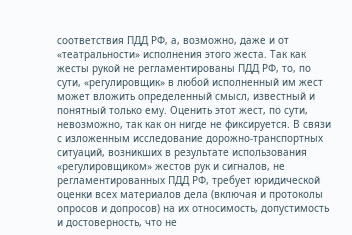соответствия ПДД РФ, а, возможно, даже и от «театральности» исполнения этого жеста. Так как жесты рукой не регламентированы ПДД РФ, то, по сути, «регулировщик» в любой исполненный им жест может вложить определенный смысл, известный и понятный только ему. Оценить этот жест, по сути, невозможно, так как он нигде не фиксируется. В связи с изложенным исследование дорожно-транспортных ситуаций, возникших в результате использования «регулировщиком» жестов рук и сигналов, не регламентированных ПДД РФ, требует юридической оценки всех материалов дела (включая и протоколы опросов и допросов) на их относимость, допустимость и достоверность, что не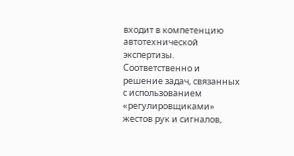входит в компетенцию автотехнической экспертизы. Соответственно и решение задач, связанных с использованием «регулировщиками» жестов рук и сигналов,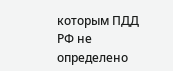которым ПДД РФ не определено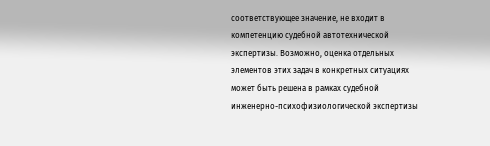соответствующее значение, не входит в компетенцию судебной автотехнической экспертизы. Возможно, оценка отдельных элементов этих задач в конкретных ситуациях может быть решена в рамках судебной инженерно-психофизиологической экспертизы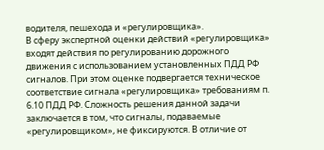водителя, пешехода и «регулировщика».
В сферу экспертной оценки действий «регулировщика» входят действия по регулированию дорожного движения с использованием установленных ПДД РФ сигналов. При этом оценке подвергается техническое соответствие сигнала «регулировщика» требованиям п. 6.10 ПДД РФ. Сложность решения данной задачи заключается в том, что сигналы, подаваемые «регулировщиком», не фиксируются. В отличие от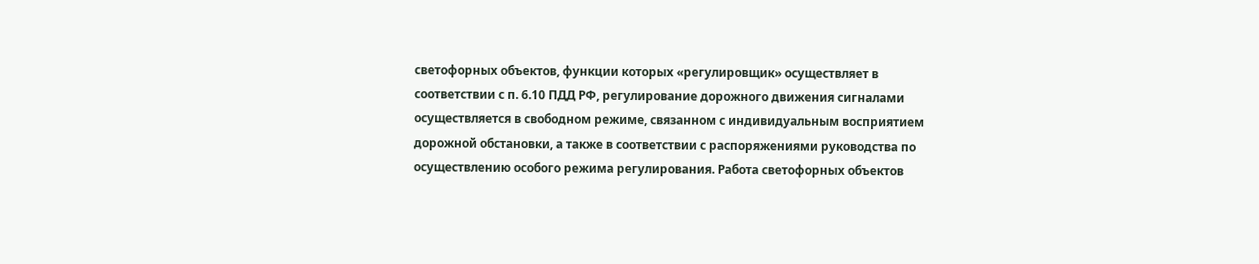светофорных объектов, функции которых «регулировщик» осуществляет в соответствии с п. 6.10 ПДД РФ, регулирование дорожного движения сигналами осуществляется в свободном режиме, связанном с индивидуальным восприятием дорожной обстановки, а также в соответствии с распоряжениями руководства по осуществлению особого режима регулирования. Работа светофорных объектов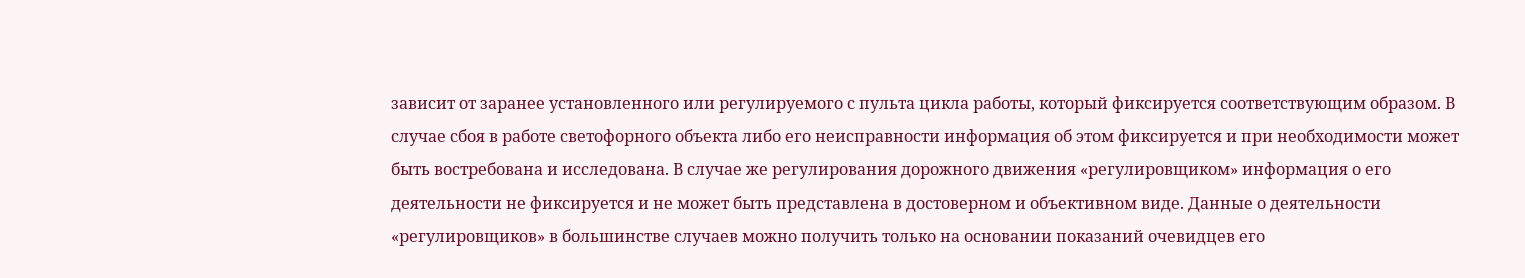зависит от заранее установленного или регулируемого с пульта цикла работы, который фиксируется соответствующим образом. В случае сбоя в работе светофорного объекта либо его неисправности информация об этом фиксируется и при необходимости может быть востребована и исследована. В случае же регулирования дорожного движения «регулировщиком» информация о его деятельности не фиксируется и не может быть представлена в достоверном и объективном виде. Данные о деятельности «регулировщиков» в большинстве случаев можно получить только на основании показаний очевидцев его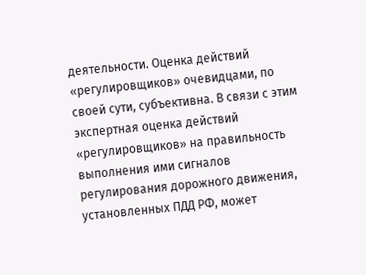деятельности. Оценка действий «регулировщиков» очевидцами, по своей сути, субъективна. В связи с этим экспертная оценка действий «регулировщиков» на правильность выполнения ими сигналов регулирования дорожного движения, установленных ПДД РФ, может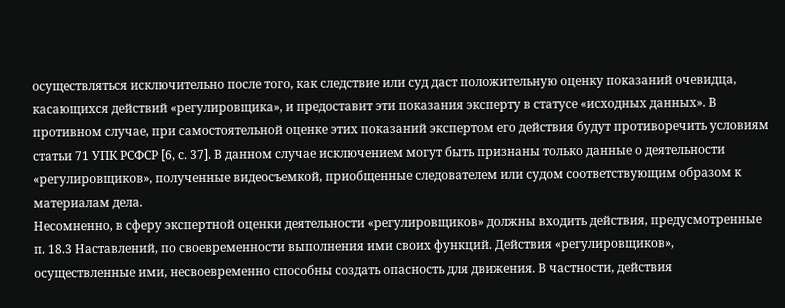осуществляться исключительно после того, как следствие или суд даст положительную оценку показаний очевидца, касающихся действий «регулировщика», и предоставит эти показания эксперту в статусе «исходных данных». В противном случае, при самостоятельной оценке этих показаний экспертом его действия будут противоречить условиям статьи 71 УПК РСФСР [6, с. 37]. В данном случае исключением могут быть признаны только данные о деятельности «регулировщиков», полученные видеосъемкой, приобщенные следователем или судом соответствующим образом к материалам дела.
Несомненно, в сферу экспертной оценки деятельности «регулировщиков» должны входить действия, предусмотренные п. 18.3 Наставлений, по своевременности выполнения ими своих функций. Действия «регулировщиков», осуществленные ими, несвоевременно способны создать опасность для движения. В частности, действия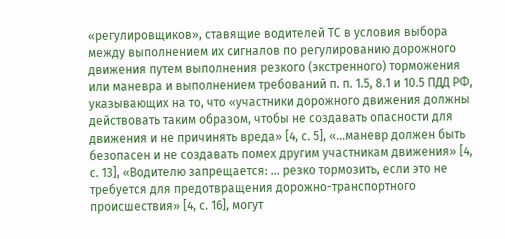«регулировщиков», ставящие водителей ТС в условия выбора между выполнением их сигналов по регулированию дорожного движения путем выполнения резкого (экстренного) торможения или маневра и выполнением требований п. п. 1.5, 8.1 и 10.5 ПДД РФ, указывающих на то, что «участники дорожного движения должны действовать таким образом, чтобы не создавать опасности для движения и не причинять вреда» [4, с. 5], «…маневр должен быть безопасен и не создавать помех другим участникам движения» [4, с. 13], «Водителю запрещается: … резко тормозить, если это не требуется для предотвращения дорожно-транспортного происшествия» [4, с. 16], могут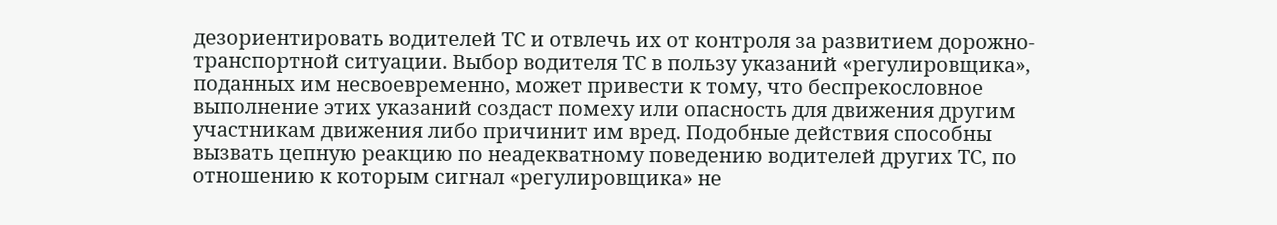дезориентировать водителей ТС и отвлечь их от контроля за развитием дорожно-транспортной ситуации. Выбор водителя ТС в пользу указаний «регулировщика», поданных им несвоевременно, может привести к тому, что беспрекословное выполнение этих указаний создаст помеху или опасность для движения другим участникам движения либо причинит им вред. Подобные действия способны вызвать цепную реакцию по неадекватному поведению водителей других ТС, по отношению к которым сигнал «регулировщика» не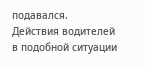подавался. Действия водителей в подобной ситуации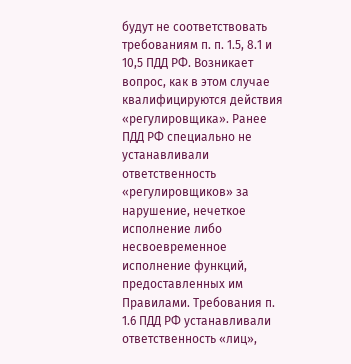будут не соответствовать требованиям п. п. 1.5, 8.1 и 10,5 ПДД РФ. Возникает вопрос, как в этом случае квалифицируются действия «регулировщика». Ранее ПДД РФ специально не устанавливали ответственность «регулировщиков» за нарушение, нечеткое исполнение либо несвоевременное исполнение функций, предоставленных им Правилами. Требования п. 1.6 ПДД РФ устанавливали ответственность «лиц»,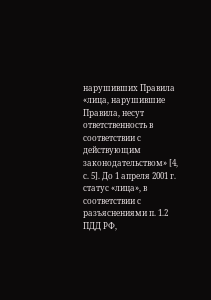нарушивших Правила «лица, нарушившие Правила, несут ответственность в соответствии с действующим законодательством» [4, с. 5]. До 1 апреля 2001 г. статус «лица», в соответствии с разъяснениями п. 1.2 ПДД РФ,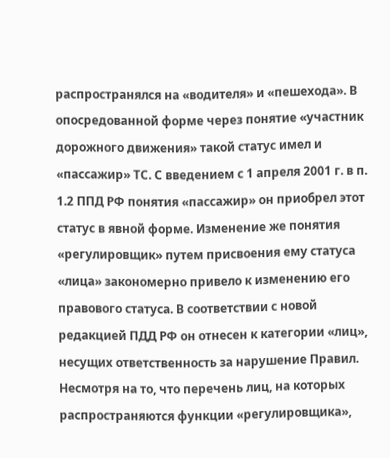распространялся на «водителя» и «пешехода». В опосредованной форме через понятие «участник дорожного движения» такой статус имел и «пассажир» ТС. С введением с 1 апреля 2001 г. в п. 1.2 ППД РФ понятия «пассажир» он приобрел этот статус в явной форме. Изменение же понятия «регулировщик» путем присвоения ему статуса «лица» закономерно привело к изменению его правового статуса. В соответствии с новой редакцией ПДД РФ он отнесен к категории «лиц», несущих ответственность за нарушение Правил.
Несмотря на то, что перечень лиц, на которых распространяются функции «регулировщика»,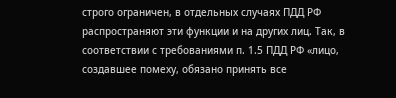строго ограничен, в отдельных случаях ПДД РФ распространяют эти функции и на других лиц. Так, в соответствии с требованиями п. 1.5 ПДД РФ «лицо, создавшее помеху, обязано принять все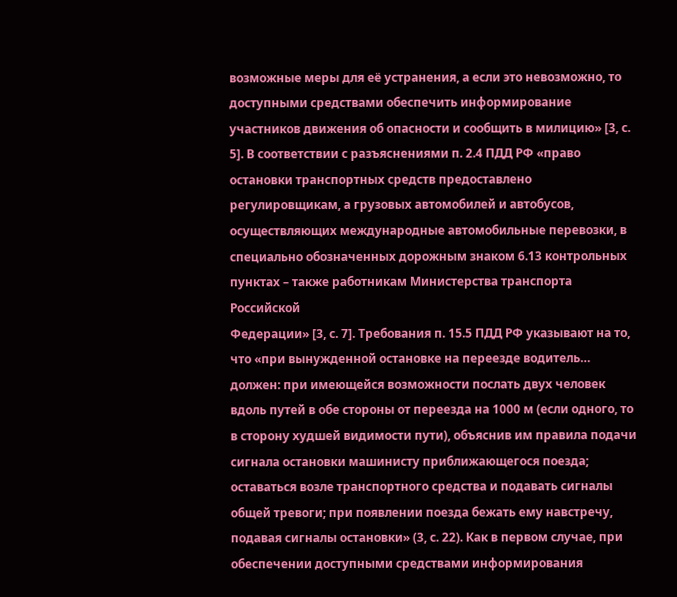возможные меры для её устранения, а если это невозможно, то доступными средствами обеспечить информирование участников движения об опасности и сообщить в милицию» [3, с. 5]. В соответствии с разъяснениями п. 2.4 ПДД РФ «право остановки транспортных средств предоставлено регулировщикам, а грузовых автомобилей и автобусов, осуществляющих международные автомобильные перевозки, в специально обозначенных дорожным знаком 6.13 контрольных пунктах – также работникам Министерства транспорта Российской
Федерации» [3, с. 7]. Требования п. 15.5 ПДД РФ указывают на то, что «при вынужденной остановке на переезде водитель… должен: при имеющейся возможности послать двух человек вдоль путей в обе стороны от переезда на 1000 м (если одного, то в сторону худшей видимости пути), объяснив им правила подачи сигнала остановки машинисту приближающегося поезда; оставаться возле транспортного средства и подавать сигналы общей тревоги; при появлении поезда бежать ему навстречу, подавая сигналы остановки» (3, с. 22). Как в первом случае, при обеспечении доступными средствами информирования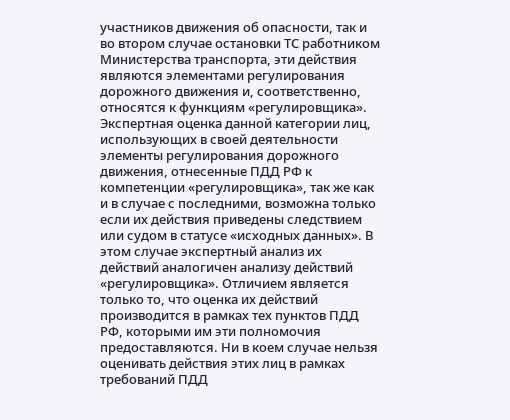участников движения об опасности, так и во втором случае остановки ТС работником Министерства транспорта, эти действия являются элементами регулирования дорожного движения и, соответственно, относятся к функциям «регулировщика».
Экспертная оценка данной категории лиц, использующих в своей деятельности элементы регулирования дорожного движения, отнесенные ПДД РФ к компетенции «регулировщика», так же как и в случае с последними, возможна только если их действия приведены следствием или судом в статусе «исходных данных». В этом случае экспертный анализ их действий аналогичен анализу действий «регулировщика». Отличием является только то, что оценка их действий производится в рамках тех пунктов ПДД РФ, которыми им эти полномочия предоставляются. Ни в коем случае нельзя оценивать действия этих лиц в рамках требований ПДД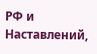РФ и Наставлений,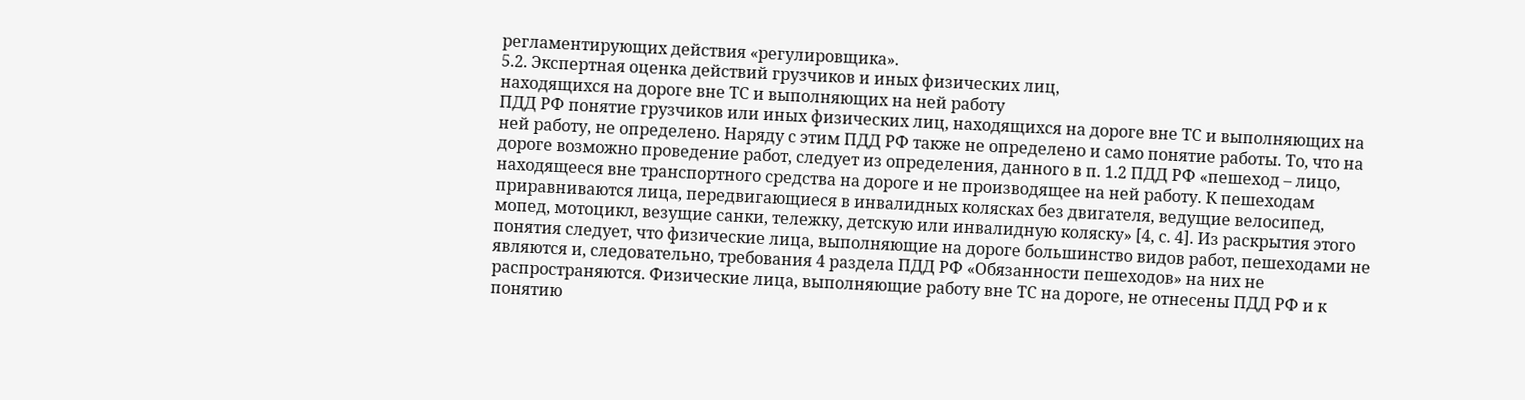регламентирующих действия «регулировщика».
5.2. Экспертная оценка действий грузчиков и иных физических лиц,
находящихся на дороге вне ТС и выполняющих на ней работу
ПДД РФ понятие грузчиков или иных физических лиц, находящихся на дороге вне ТС и выполняющих на ней работу, не определено. Наряду с этим ПДД РФ также не определено и само понятие работы. То, что на дороге возможно проведение работ, следует из определения, данного в п. 1.2 ПДД РФ «пешеход – лицо, находящееся вне транспортного средства на дороге и не производящее на ней работу. К пешеходам приравниваются лица, передвигающиеся в инвалидных колясках без двигателя, ведущие велосипед, мопед, мотоцикл, везущие санки, тележку, детскую или инвалидную коляску» [4, с. 4]. Из раскрытия этого понятия следует, что физические лица, выполняющие на дороге большинство видов работ, пешеходами не являются и, следовательно, требования 4 раздела ПДД РФ «Обязанности пешеходов» на них не распространяются. Физические лица, выполняющие работу вне ТС на дороге, не отнесены ПДД РФ и к понятию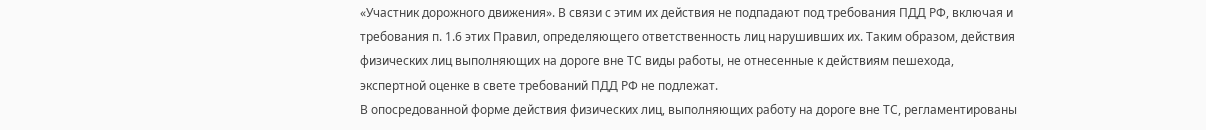«Участник дорожного движения». В связи с этим их действия не подпадают под требования ПДД РФ, включая и требования п. 1.6 этих Правил, определяющего ответственность лиц нарушивших их. Таким образом, действия физических лиц выполняющих на дороге вне ТС виды работы, не отнесенные к действиям пешехода, экспертной оценке в свете требований ПДД РФ не подлежат.
В опосредованной форме действия физических лиц, выполняющих работу на дороге вне ТС, регламентированы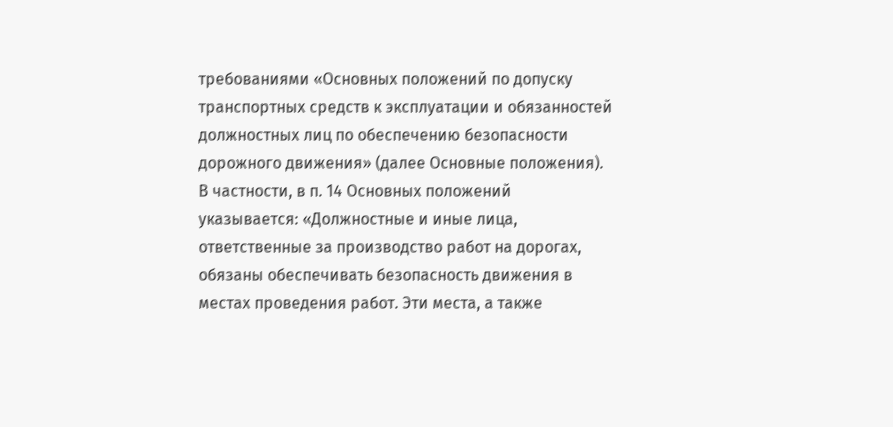требованиями «Основных положений по допуску транспортных средств к эксплуатации и обязанностей должностных лиц по обеспечению безопасности дорожного движения» (далее Основные положения). В частности, в п. 14 Основных положений указывается: «Должностные и иные лица, ответственные за производство работ на дорогах, обязаны обеспечивать безопасность движения в местах проведения работ. Эти места, а также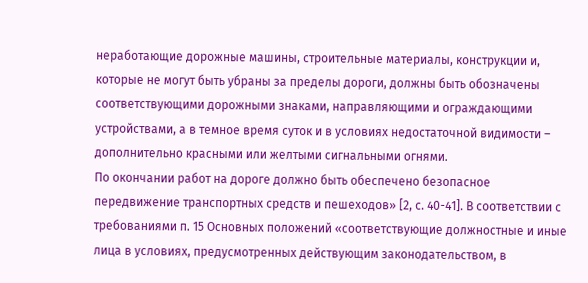неработающие дорожные машины, строительные материалы, конструкции и, которые не могут быть убраны за пределы дороги, должны быть обозначены соответствующими дорожными знаками, направляющими и ограждающими устройствами, а в темное время суток и в условиях недостаточной видимости – дополнительно красными или желтыми сигнальными огнями.
По окончании работ на дороге должно быть обеспечено безопасное передвижение транспортных средств и пешеходов» [2, с. 40-41]. В соответствии с требованиями п. 15 Основных положений «соответствующие должностные и иные лица в условиях, предусмотренных действующим законодательством, в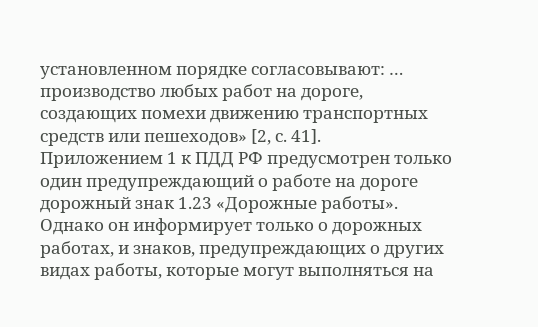установленном порядке согласовывают: …
производство любых работ на дороге, создающих помехи движению транспортных средств или пешеходов» [2, с. 41].
Приложением 1 к ПДД РФ предусмотрен только один предупреждающий о работе на дороге дорожный знак 1.23 «Дорожные работы». Однако он информирует только о дорожных работах, и знаков, предупреждающих о других видах работы, которые могут выполняться на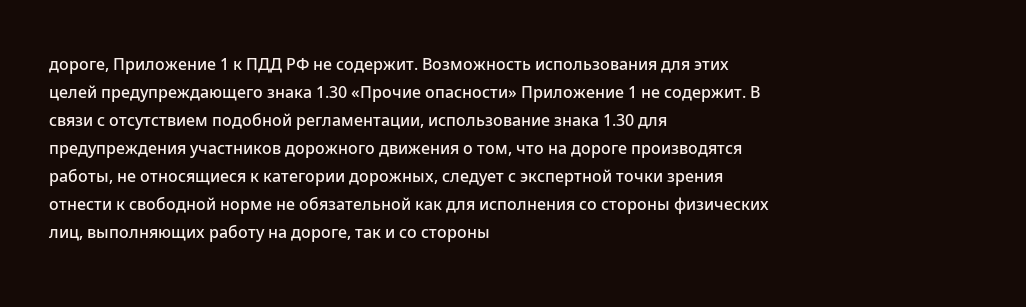дороге, Приложение 1 к ПДД РФ не содержит. Возможность использования для этих целей предупреждающего знака 1.30 «Прочие опасности» Приложение 1 не содержит. В связи с отсутствием подобной регламентации, использование знака 1.30 для предупреждения участников дорожного движения о том, что на дороге производятся работы, не относящиеся к категории дорожных, следует с экспертной точки зрения отнести к свободной норме не обязательной как для исполнения со стороны физических лиц, выполняющих работу на дороге, так и со стороны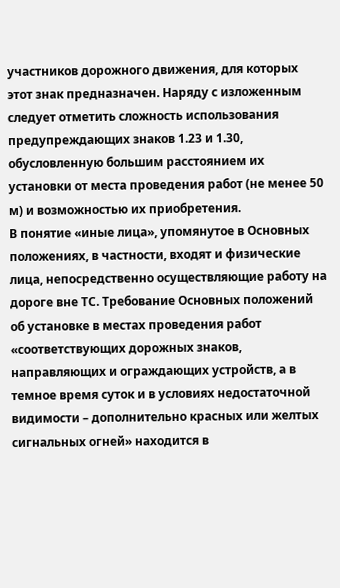участников дорожного движения, для которых этот знак предназначен. Наряду с изложенным следует отметить сложность использования предупреждающих знаков 1.23 и 1.30, обусловленную большим расстоянием их установки от места проведения работ (не менее 50 м) и возможностью их приобретения.
В понятие «иные лица», упомянутое в Основных положениях, в частности, входят и физические лица, непосредственно осуществляющие работу на дороге вне ТС. Требование Основных положений об установке в местах проведения работ «соответствующих дорожных знаков, направляющих и ограждающих устройств, а в темное время суток и в условиях недостаточной видимости – дополнительно красных или желтых сигнальных огней» находится в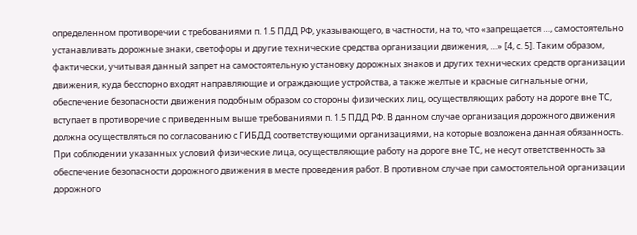определенном противоречии с требованиями п. 1.5 ПДД РФ, указывающего, в частности, на то, что «запрещается …, самостоятельно устанавливать дорожные знаки, светофоры и другие технические средства организации движения, …» [4, с. 5]. Таким образом, фактически, учитывая данный запрет на самостоятельную установку дорожных знаков и других технических средств организации движения, куда бесспорно входят направляющие и ограждающие устройства, а также желтые и красные сигнальные огни, обеспечение безопасности движения подобным образом со стороны физических лиц, осуществляющих работу на дороге вне ТС, вступает в противоречие с приведенным выше требованиями п. 1.5 ПДД РФ. В данном случае организация дорожного движения должна осуществляться по согласованию с ГИБДД соответствующими организациями, на которые возложена данная обязанность. При соблюдении указанных условий физические лица, осуществляющие работу на дороге вне ТС, не несут ответственность за обеспечение безопасности дорожного движения в месте проведения работ. В противном случае при самостоятельной организации дорожного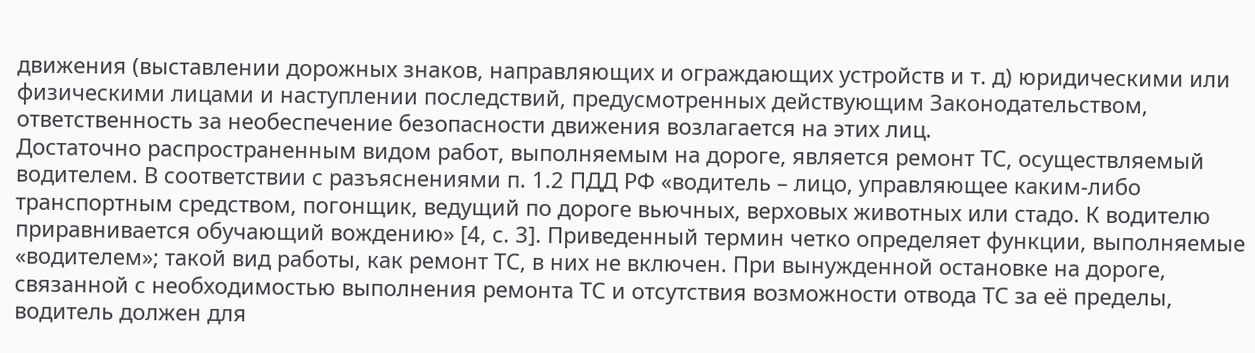движения (выставлении дорожных знаков, направляющих и ограждающих устройств и т. д) юридическими или физическими лицами и наступлении последствий, предусмотренных действующим Законодательством, ответственность за необеспечение безопасности движения возлагается на этих лиц.
Достаточно распространенным видом работ, выполняемым на дороге, является ремонт ТС, осуществляемый водителем. В соответствии с разъяснениями п. 1.2 ПДД РФ «водитель – лицо, управляющее каким-либо транспортным средством, погонщик, ведущий по дороге вьючных, верховых животных или стадо. К водителю приравнивается обучающий вождению» [4, с. 3]. Приведенный термин четко определяет функции, выполняемые «водителем»; такой вид работы, как ремонт ТС, в них не включен. При вынужденной остановке на дороге, связанной с необходимостью выполнения ремонта ТС и отсутствия возможности отвода ТС за её пределы, водитель должен для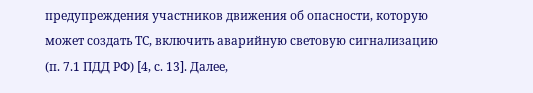предупреждения участников движения об опасности, которую может создать ТС, включить аварийную световую сигнализацию (п. 7.1 ПДД РФ) [4, с. 13]. Далее,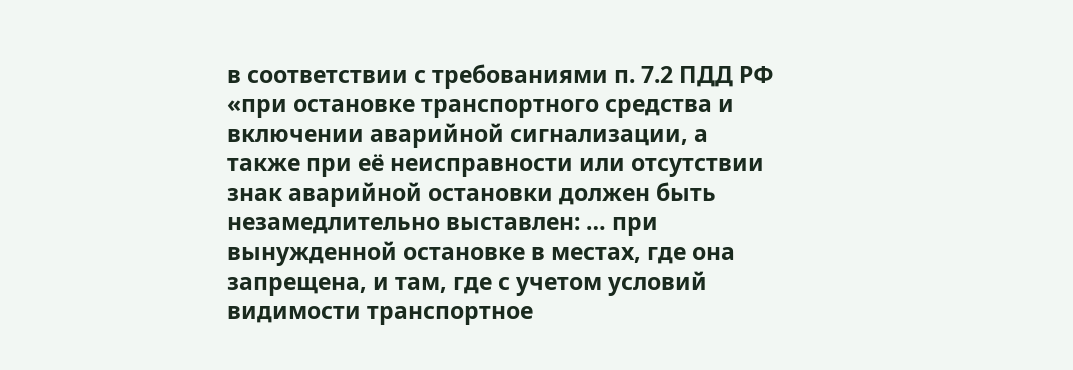в соответствии с требованиями п. 7.2 ПДД РФ «при остановке транспортного средства и включении аварийной сигнализации, а также при её неисправности или отсутствии знак аварийной остановки должен быть незамедлительно выставлен: … при вынужденной остановке в местах, где она запрещена, и там, где с учетом условий видимости транспортное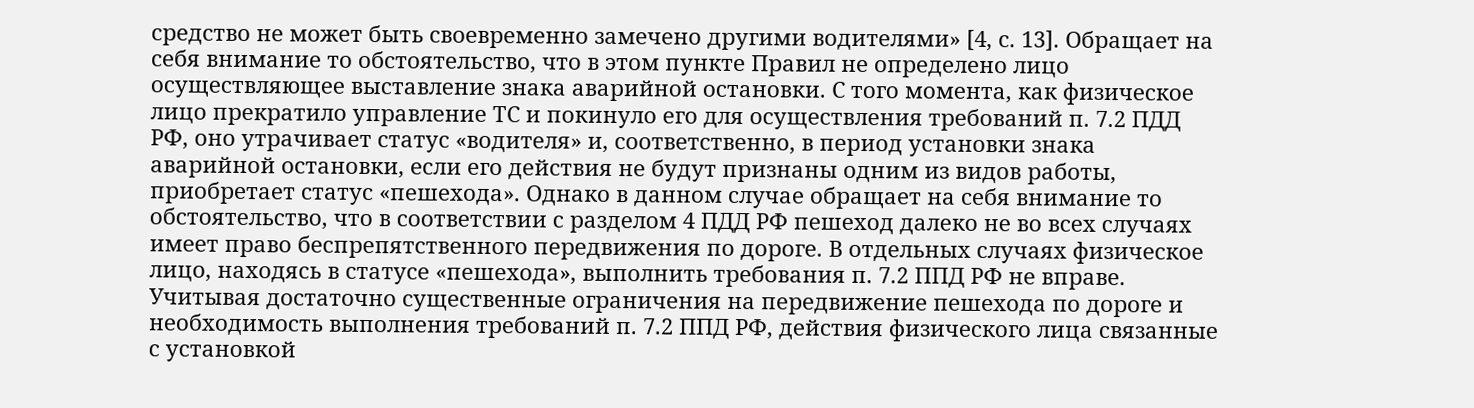средство не может быть своевременно замечено другими водителями» [4, с. 13]. Обращает на себя внимание то обстоятельство, что в этом пункте Правил не определено лицо осуществляющее выставление знака аварийной остановки. С того момента, как физическое лицо прекратило управление ТС и покинуло его для осуществления требований п. 7.2 ПДД РФ, оно утрачивает статус «водителя» и, соответственно, в период установки знака аварийной остановки, если его действия не будут признаны одним из видов работы, приобретает статус «пешехода». Однако в данном случае обращает на себя внимание то обстоятельство, что в соответствии с разделом 4 ПДД РФ пешеход далеко не во всех случаях имеет право беспрепятственного передвижения по дороге. В отдельных случаях физическое лицо, находясь в статусе «пешехода», выполнить требования п. 7.2 ППД РФ не вправе. Учитывая достаточно существенные ограничения на передвижение пешехода по дороге и необходимость выполнения требований п. 7.2 ППД РФ, действия физического лица связанные с установкой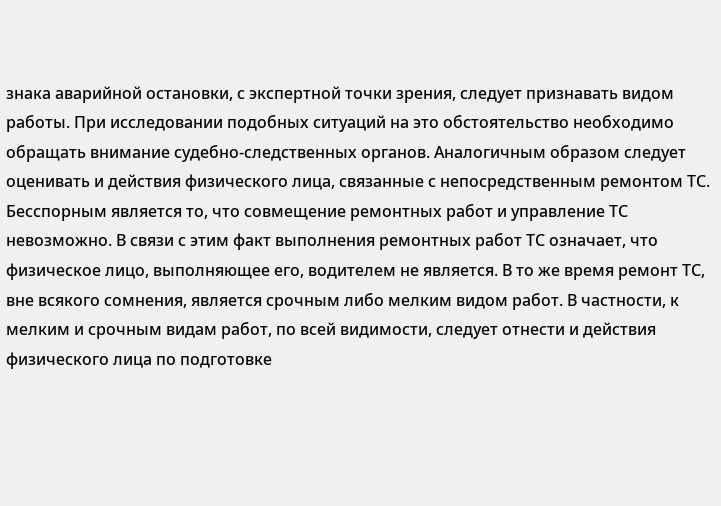знака аварийной остановки, с экспертной точки зрения, следует признавать видом работы. При исследовании подобных ситуаций на это обстоятельство необходимо обращать внимание судебно-следственных органов. Аналогичным образом следует оценивать и действия физического лица, связанные с непосредственным ремонтом ТС. Бесспорным является то, что совмещение ремонтных работ и управление ТС невозможно. В связи с этим факт выполнения ремонтных работ ТС означает, что физическое лицо, выполняющее его, водителем не является. В то же время ремонт ТС, вне всякого сомнения, является срочным либо мелким видом работ. В частности, к мелким и срочным видам работ, по всей видимости, следует отнести и действия физического лица по подготовке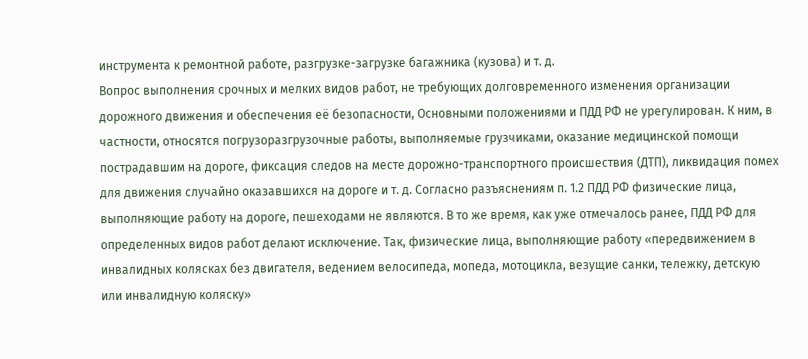инструмента к ремонтной работе, разгрузке-загрузке багажника (кузова) и т. д.
Вопрос выполнения срочных и мелких видов работ, не требующих долговременного изменения организации дорожного движения и обеспечения её безопасности, Основными положениями и ПДД РФ не урегулирован. К ним, в частности, относятся погрузоразгрузочные работы, выполняемые грузчиками, оказание медицинской помощи пострадавшим на дороге, фиксация следов на месте дорожно-транспортного происшествия (ДТП), ликвидация помех для движения случайно оказавшихся на дороге и т. д. Согласно разъяснениям п. 1.2 ПДД РФ физические лица, выполняющие работу на дороге, пешеходами не являются. В то же время, как уже отмечалось ранее, ПДД РФ для определенных видов работ делают исключение. Так, физические лица, выполняющие работу «передвижением в инвалидных колясках без двигателя, ведением велосипеда, мопеда, мотоцикла, везущие санки, тележку, детскую или инвалидную коляску»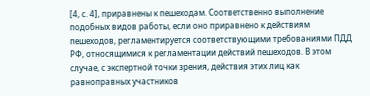[4, с. 4], приравнены к пешеходам. Соответственно выполнение подобных видов работы, если оно приравнено к действиям пешеходов, регламентируется соответствующими требованиями ПДД РФ, относящимися к регламентации действий пешеходов. В этом случае, с экспертной точки зрения, действия этих лиц как равноправных участников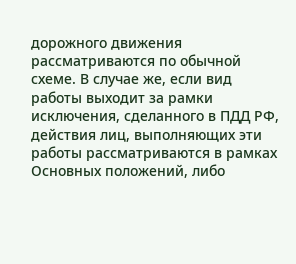дорожного движения рассматриваются по обычной схеме. В случае же, если вид работы выходит за рамки исключения, сделанного в ПДД РФ, действия лиц, выполняющих эти работы рассматриваются в рамках Основных положений, либо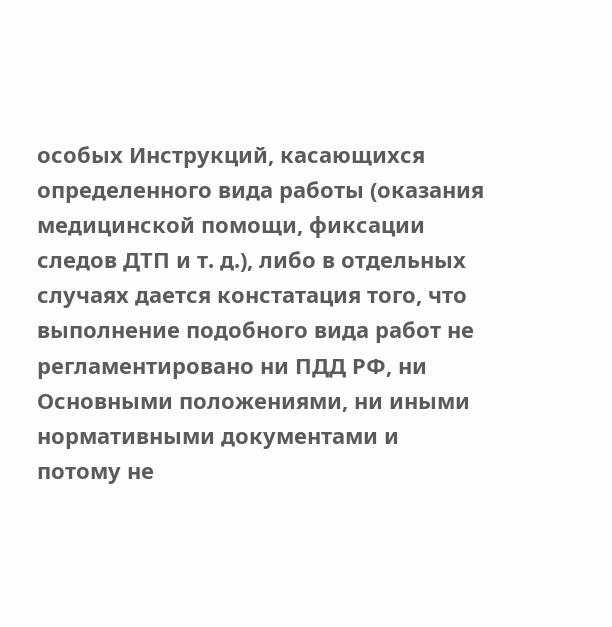особых Инструкций, касающихся определенного вида работы (оказания медицинской помощи, фиксации следов ДТП и т. д.), либо в отдельных случаях дается констатация того, что выполнение подобного вида работ не регламентировано ни ПДД РФ, ни Основными положениями, ни иными нормативными документами и потому не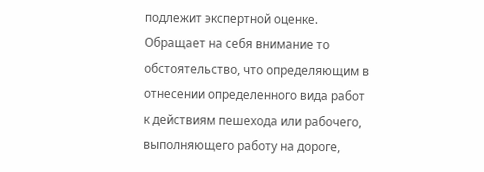подлежит экспертной оценке.
Обращает на себя внимание то обстоятельство, что определяющим в отнесении определенного вида работ к действиям пешехода или рабочего, выполняющего работу на дороге,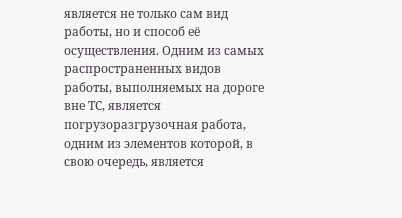является не только сам вид работы, но и способ её осуществления. Одним из самых распространенных видов работы, выполняемых на дороге вне ТС, является погрузоразгрузочная работа, одним из элементов которой, в свою очередь, является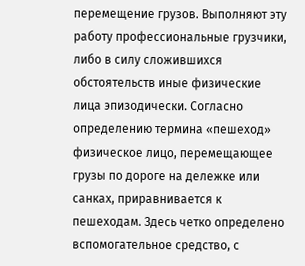перемещение грузов. Выполняют эту работу профессиональные грузчики, либо в силу сложившихся обстоятельств иные физические лица эпизодически. Согласно определению термина «пешеход» физическое лицо, перемещающее грузы по дороге на дележке или санках, приравнивается к пешеходам. Здесь четко определено вспомогательное средство, с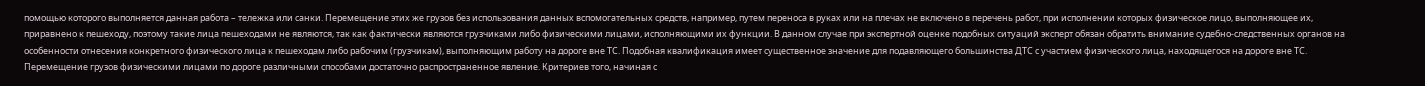помощью которого выполняется данная работа – тележка или санки. Перемещение этих же грузов без использования данных вспомогательных средств, например, путем переноса в руках или на плечах не включено в перечень работ, при исполнении которых физическое лицо, выполняющее их, приравнено к пешеходу, поэтому такие лица пешеходами не являются, так как фактически являются грузчиками либо физическими лицами, исполняющими их функции. В данном случае при экспертной оценке подобных ситуаций эксперт обязан обратить внимание судебно-следственных органов на особенности отнесения конкретного физического лица к пешеходам либо рабочим (грузчикам), выполняющим работу на дороге вне ТС. Подобная квалификация имеет существенное значение для подавляющего большинства ДТС с участием физического лица, находящегося на дороге вне ТС. Перемещение грузов физическими лицами по дороге различными способами достаточно распространенное явление. Критериев того, начиная с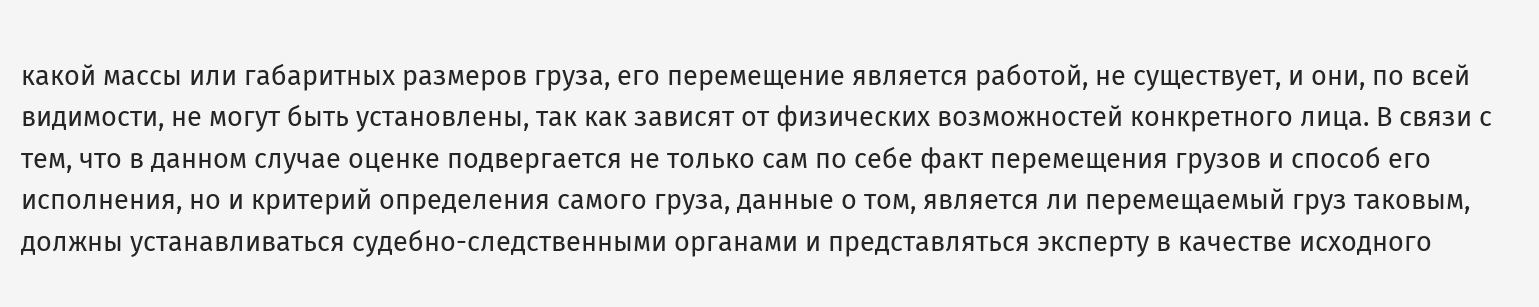какой массы или габаритных размеров груза, его перемещение является работой, не существует, и они, по всей видимости, не могут быть установлены, так как зависят от физических возможностей конкретного лица. В связи с тем, что в данном случае оценке подвергается не только сам по себе факт перемещения грузов и способ его исполнения, но и критерий определения самого груза, данные о том, является ли перемещаемый груз таковым, должны устанавливаться судебно-следственными органами и представляться эксперту в качестве исходного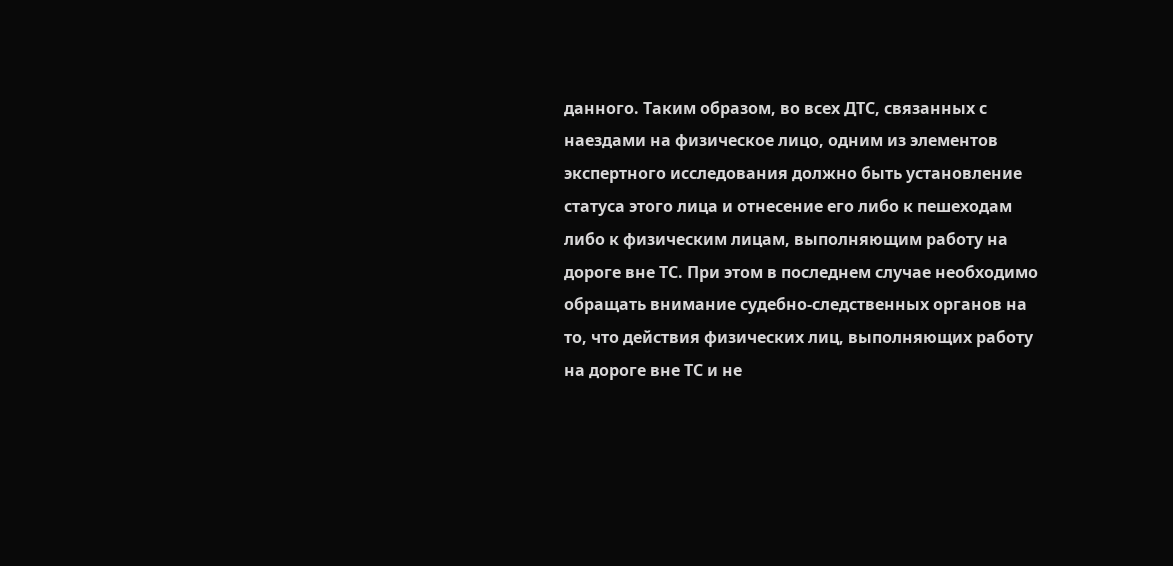данного. Таким образом, во всех ДТС, связанных с наездами на физическое лицо, одним из элементов экспертного исследования должно быть установление статуса этого лица и отнесение его либо к пешеходам либо к физическим лицам, выполняющим работу на дороге вне ТС. При этом в последнем случае необходимо обращать внимание судебно-следственных органов на то, что действия физических лиц, выполняющих работу на дороге вне ТС и не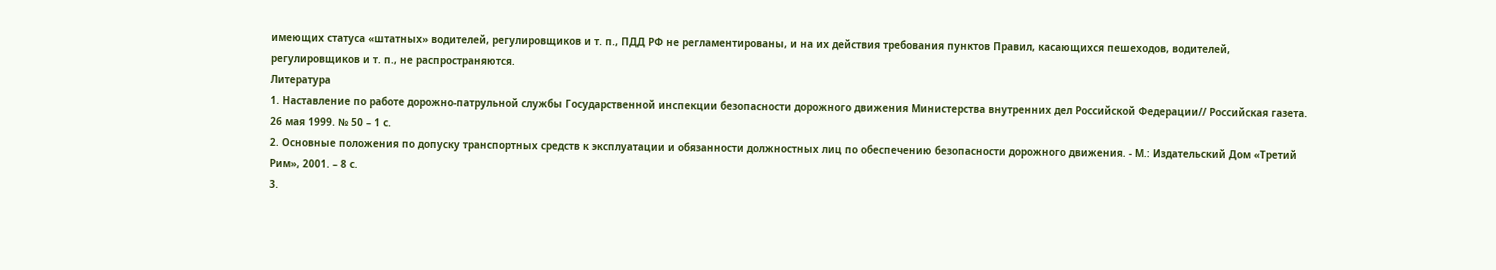имеющих статуса «штатных» водителей, регулировщиков и т. п., ПДД РФ не регламентированы, и на их действия требования пунктов Правил, касающихся пешеходов, водителей, регулировщиков и т. п., не распространяются.
Литература
1. Наставление по работе дорожно-патрульной службы Государственной инспекции безопасности дорожного движения Министерства внутренних дел Российской Федерации// Российская газета. 26 мая 1999. № 50 – 1 с.
2. Основные положения по допуску транспортных средств к эксплуатации и обязанности должностных лиц по обеспечению безопасности дорожного движения. - М.: Издательский Дом «Третий Рим», 2001. – 8 с.
3.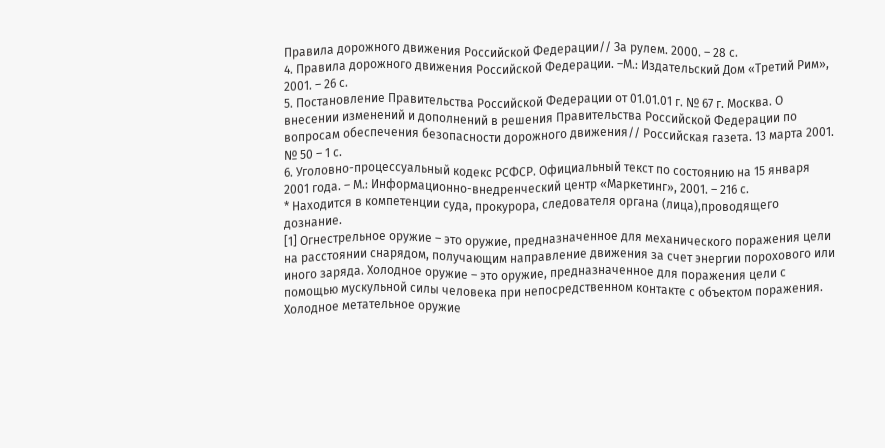Правила дорожного движения Российской Федерации// За рулем. 2000. – 28 с.
4. Правила дорожного движения Российской Федерации. –М.: Издательский Дом «Третий Рим», 2001. – 26 с.
5. Постановление Правительства Российской Федерации от 01.01.01 г. № 67 г. Москва. О внесении изменений и дополнений в решения Правительства Российской Федерации по вопросам обеспечения безопасности дорожного движения// Российская газета. 13 марта 2001. № 50 – 1 с.
6. Уголовно-процессуальный кодекс РСФСР. Официальный текст по состоянию на 15 января 2001 года. – М.: Информационно-внедренческий центр «Маркетинг», 2001. – 216 с.
* Находится в компетенции суда, прокурора, следователя органа (лица),проводящего дознание.
[1] Огнестрельное оружие – это оружие, предназначенное для механического поражения цели на расстоянии снарядом, получающим направление движения за счет энергии порохового или иного заряда. Холодное оружие – это оружие, предназначенное для поражения цели с помощью мускульной силы человека при непосредственном контакте с объектом поражения. Холодное метательное оружие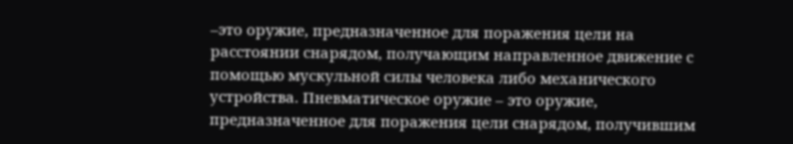–это оружие, предназначенное для поражения цели на расстоянии снарядом, получающим направленное движение с помощью мускульной силы человека либо механического устройства. Пневматическое оружие – это оружие, предназначенное для поражения цели снарядом, получившим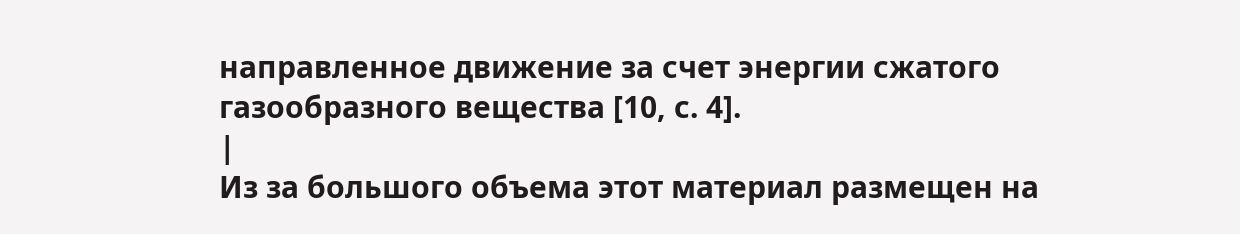направленное движение за счет энергии сжатого газообразного вещества [10, с. 4].
|
Из за большого объема этот материал размещен на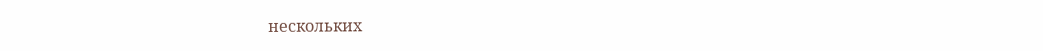нескольких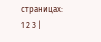страницах:
1 2 3 |